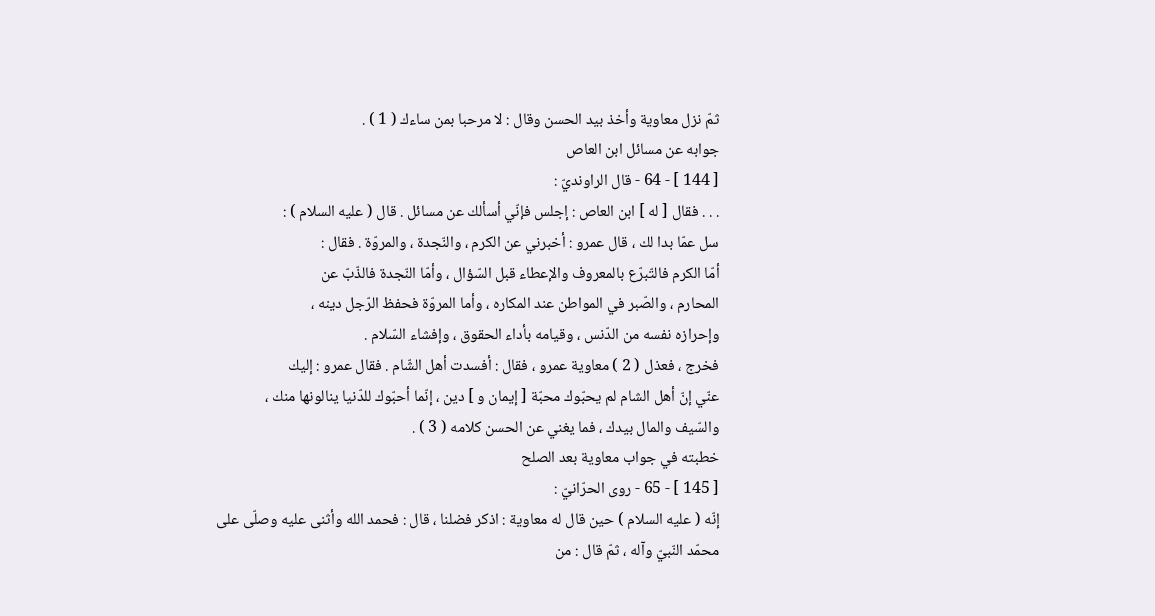ثمّ نزل معاوية وأخذ بيد الحسن وقال : لا مرحبا بمن ساءك ( 1 ) .
جوابه عن مسائل ابن العاص
[ 144 ] - 64 - قال الراونديّ :
. . . فقال [ له ] ابن العاص : إجلس فإنّي أسألك عن مسائل . قال ( عليه السلام ) :
سل عمّا بدا لك ، قال عمرو : أخبرني عن الكرم ، والنّجدة ، والمروّة . فقال :
أمّا الكرم فالتّبرّع بالمعروف والإعطاء قبل السّؤال ، وأمّا النّجدة فالذّبّ عن
المحارم ، والصّبر في المواطن عند المكاره ، وأما المروّة فحفظ الرّجل دينه ،
وإحرازه نفسه من الدّنس ، وقيامه بأداء الحقوق ، وإفشاء السّلام .
فخرج ، فعذل ( 2 ) معاوية عمرو ، فقال : أفسدت أهل الشّام . فقال عمرو : إليك
عنّي إنّ أهل الشام لم يحبّوك محبّة [ إيمان و ] دين ، إنّما أحبّوك للدّنيا ينالونها منك ،
والسّيف والمال بيدك ، فما يغني عن الحسن كلامه ( 3 ) .
خطبته في جواب معاوية بعد الصلح
[ 145 ] - 65 - روى الحرّانيّ :
إنّه ( عليه السلام ) حين قال له معاوية : اذكر فضلنا ، قال : فحمد الله وأثنى عليه وصلّى على
محمّد النّبيّ وآله ، ثمّ قال : من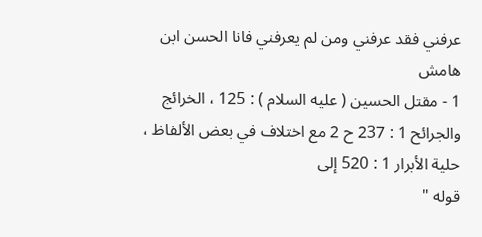عرفني فقد عرفني ومن لم يعرفني فانا الحسن ابن
هامش
1 - مقتل الحسين ( عليه السلام ) : 125 ، الخرائج والجرائح 1 : 237 ح 2 مع اختلاف في بعض الألفاظ ، حلية الأبرار 1 : 520 إلى
قوله "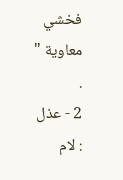فخشي معاوية " .
2 - عذل : لام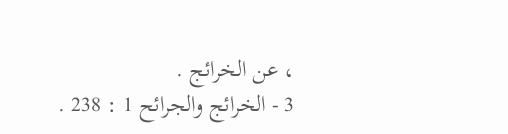، عن الخرائج .
3 - الخرائج والجرائح 1 : 238 .